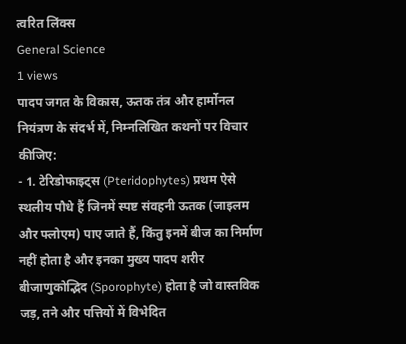त्वरित लिंक्स
General Science
1 views
पादप जगत के विकास, ऊतक तंत्र और हार्मोनल नियंत्रण के संदर्भ में, निम्नलिखित कथनों पर विचार कीजिए:
- 1. टेरिडोफाइट्स (Pteridophytes) प्रथम ऐसे स्थलीय पौधे हैं जिनमें स्पष्ट संवहनी ऊतक (जाइलम और फ्लोएम) पाए जाते हैं, किंतु इनमें बीज का निर्माण नहीं होता है और इनका मुख्य पादप शरीर बीजाणुकोद्भिद (Sporophyte) होता है जो वास्तविक जड़, तने और पत्तियों में विभेदित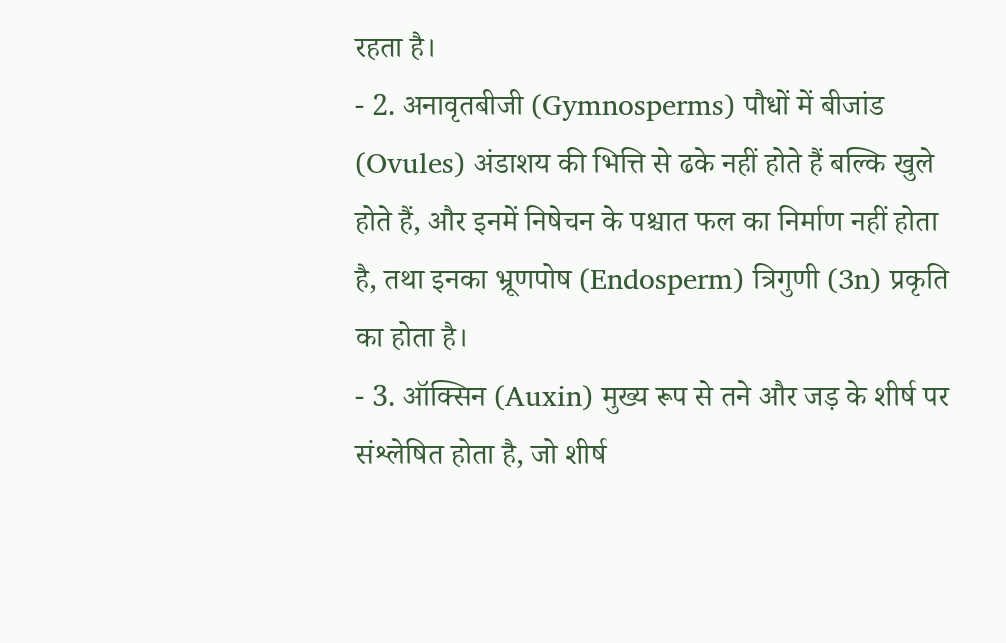रहता है।
- 2. अनावृतबीजी (Gymnosperms) पौधों में बीजांड (Ovules) अंडाशय की भित्ति से ढके नहीं होते हैं बल्कि खुले होते हैं, और इनमें निषेचन के पश्चात फल का निर्माण नहीं होता है, तथा इनका भ्रूणपोष (Endosperm) त्रिगुणी (3n) प्रकृति का होता है।
- 3. ऑक्सिन (Auxin) मुख्य रूप से तने और जड़ के शीर्ष पर संश्लेषित होता है, जो शीर्ष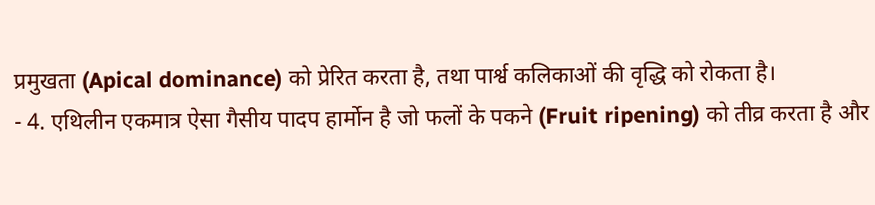प्रमुखता (Apical dominance) को प्रेरित करता है, तथा पार्श्व कलिकाओं की वृद्धि को रोकता है।
- 4. एथिलीन एकमात्र ऐसा गैसीय पादप हार्मोन है जो फलों के पकने (Fruit ripening) को तीव्र करता है और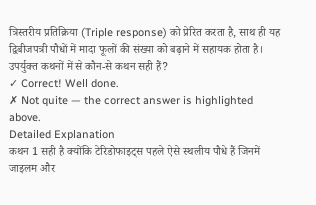त्रिस्तरीय प्रतिक्रिया (Triple response) को प्रेरित करता है, साथ ही यह द्विबीजपत्री पौधों में मादा फूलों की संख्या को बढ़ाने में सहायक होता है।
उपर्युक्त कथनों में से कौन-से कथन सही हैं?
✓ Correct! Well done.
✗ Not quite — the correct answer is highlighted above.
Detailed Explanation
कथन 1 सही है क्योंकि टेरिडोफाइट्स पहले ऐसे स्थलीय पौधे हैं जिनमें जाइलम और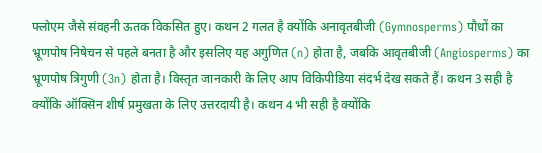फ्लोएम जैसे संवहनी ऊतक विकसित हुए। कथन 2 गलत है क्योंकि अनावृतबीजी (Gymnosperms) पौधों का भ्रूणपोष निषेचन से पहले बनता है और इसलिए यह अगुणित (n) होता है, जबकि आवृतबीजी (Angiosperms) का भ्रूणपोष त्रिगुणी (3n) होता है। विस्तृत जानकारी के लिए आप विकिपीडिया संदर्भ देख सकते हैं। कथन 3 सही है क्योंकि ऑक्सिन शीर्ष प्रमुखता के लिए उत्तरदायी है। कथन 4 भी सही है क्योंकि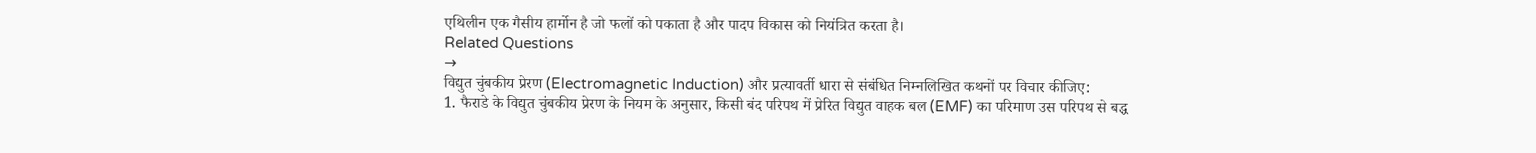एथिलीन एक गैसीय हार्मोन है जो फलों को पकाता है और पादप विकास को नियंत्रित करता है।
Related Questions
→
विद्युत चुंबकीय प्रेरण (Electromagnetic Induction) और प्रत्यावर्ती धारा से संबंधित निम्नलिखित कथनों पर विचार कीजिए:
1. फैराडे के विद्युत चुंबकीय प्रेरण के नियम के अनुसार, किसी बंद परिपथ में प्रेरित विद्युत वाहक बल (EMF) का परिमाण उस परिपथ से बद्ध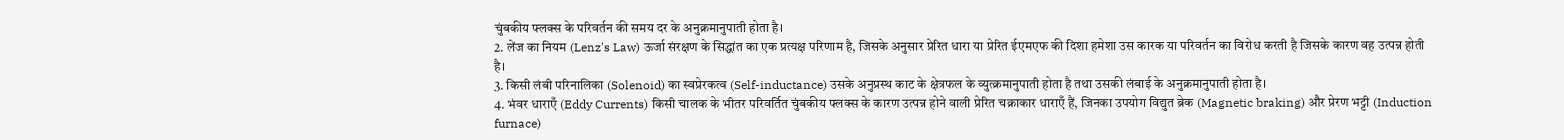चुंबकीय फ्लक्स के परिवर्तन की समय दर के अनुक्रमानुपाती होता है।
2. लेंज का नियम (Lenz's Law) ऊर्जा संरक्षण के सिद्धांत का एक प्रत्यक्ष परिणाम है, जिसके अनुसार प्रेरित धारा या प्रेरित ईएमएफ की दिशा हमेशा उस कारक या परिवर्तन का विरोध करती है जिसके कारण वह उत्पन्न होती है।
3. किसी लंबी परिनालिका (Solenoid) का स्वप्रेरकत्व (Self-inductance) उसके अनुप्रस्थ काट के क्षेत्रफल के व्युत्क्रमानुपाती होता है तथा उसकी लंबाई के अनुक्रमानुपाती होता है।
4. भंवर धाराएँ (Eddy Currents) किसी चालक के भीतर परिवर्तित चुंबकीय फ्लक्स के कारण उत्पन्न होने वाली प्रेरित चक्राकार धाराएँ हैं, जिनका उपयोग विद्युत ब्रेक (Magnetic braking) और प्रेरण भट्टी (Induction furnace)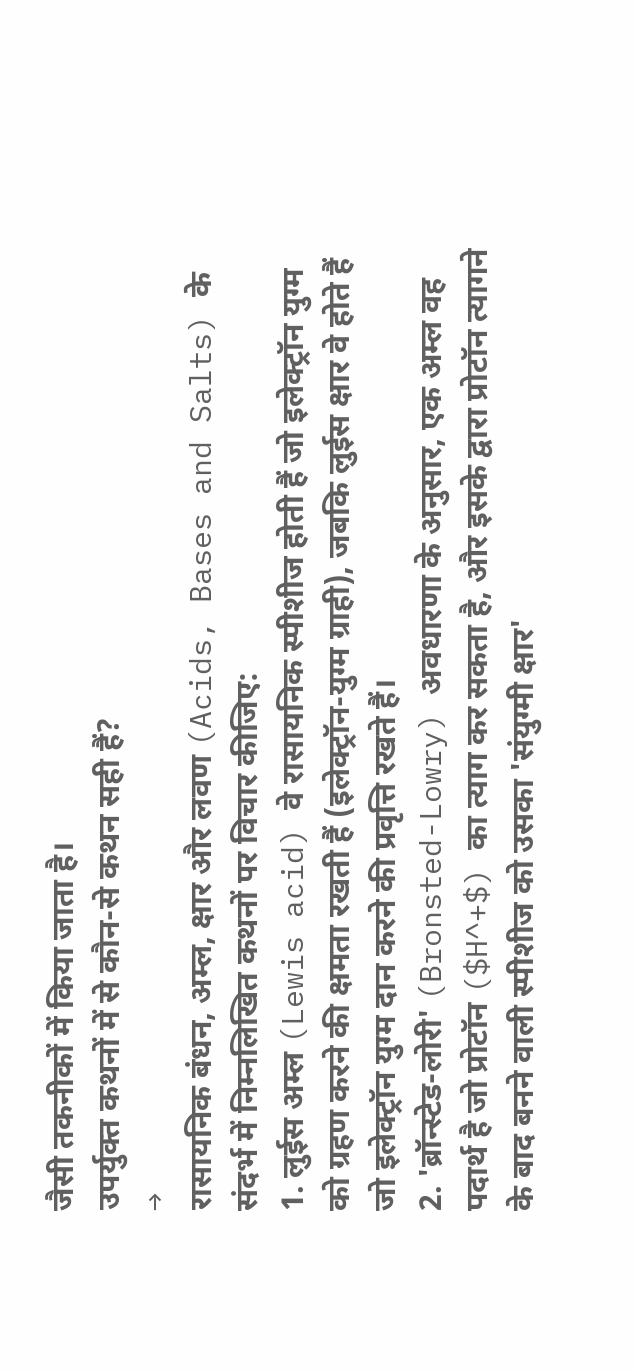जैसी तकनीकों में किया जाता है।
उपर्युक्त कथनों में से कौन-से कथन सही हैं?
→
रासायनिक बंधन, अम्ल, क्षार और लवण (Acids, Bases and Salts) के संदर्भ में निम्नलिखित कथनों पर विचार कीजिए:
1. लुईस अम्ल (Lewis acid) वे रासायनिक स्पीशीज होती हैं जो इलेक्ट्रॉन युग्म को ग्रहण करने की क्षमता रखती हैं (इलेक्ट्रॉन-युग्म ग्राही), जबकि लुईस क्षार वे होते हैं जो इलेक्ट्रॉन युग्म दान करने की प्रवृत्ति रखते हैं।
2. 'ब्रॉन्स्टेड-लोरी' (Bronsted-Lowry) अवधारणा के अनुसार, एक अम्ल वह पदार्थ है जो प्रोटॉन ($H^+$) का त्याग कर सकता है, और इसके द्वारा प्रोटॉन त्यागने के बाद बनने वाली स्पीशीज को उसका 'संयुग्मी क्षार'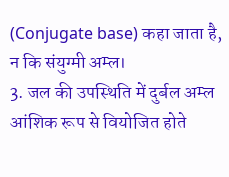(Conjugate base) कहा जाता है, न कि संयुग्मी अम्ल।
3. जल की उपस्थिति में दुर्बल अम्ल आंशिक रूप से वियोजित होते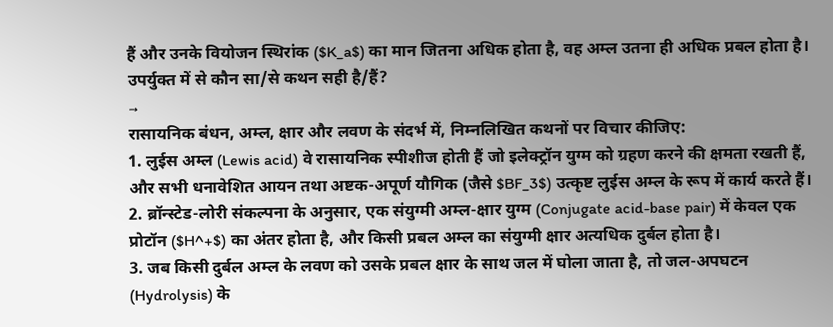हैं और उनके वियोजन स्थिरांक ($K_a$) का मान जितना अधिक होता है, वह अम्ल उतना ही अधिक प्रबल होता है।
उपर्युक्त में से कौन सा/से कथन सही है/हैं?
→
रासायनिक बंधन, अम्ल, क्षार और लवण के संदर्भ में, निम्नलिखित कथनों पर विचार कीजिए:
1. लुईस अम्ल (Lewis acid) वे रासायनिक स्पीशीज होती हैं जो इलेक्ट्रॉन युग्म को ग्रहण करने की क्षमता रखती हैं, और सभी धनावेशित आयन तथा अष्टक-अपूर्ण यौगिक (जैसे $BF_3$) उत्कृष्ट लुईस अम्ल के रूप में कार्य करते हैं।
2. ब्रॉन्स्टेड-लोरी संकल्पना के अनुसार, एक संयुग्मी अम्ल-क्षार युग्म (Conjugate acid-base pair) में केवल एक प्रोटॉन ($H^+$) का अंतर होता है, और किसी प्रबल अम्ल का संयुग्मी क्षार अत्यधिक दुर्बल होता है।
3. जब किसी दुर्बल अम्ल के लवण को उसके प्रबल क्षार के साथ जल में घोला जाता है, तो जल-अपघटन (Hydrolysis) के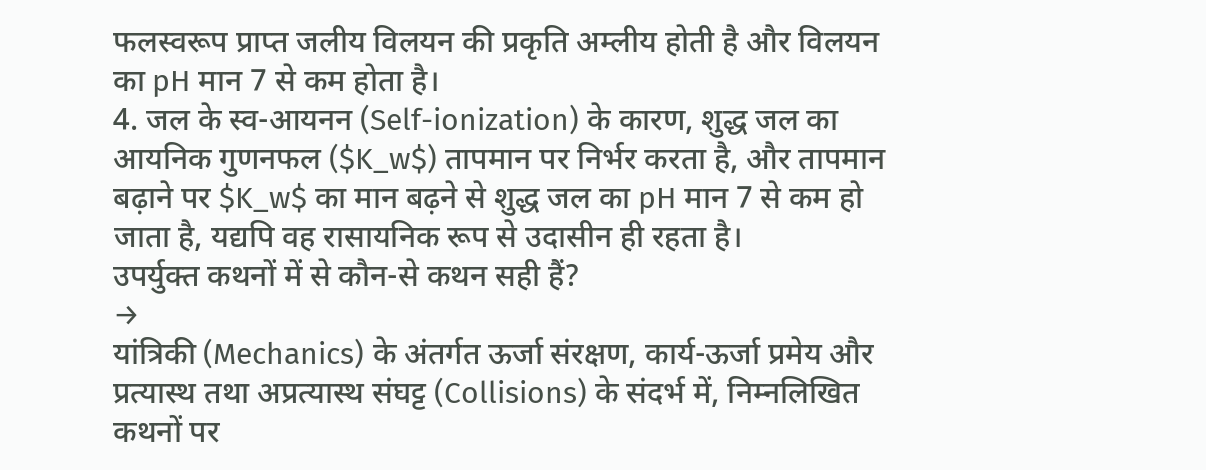फलस्वरूप प्राप्त जलीय विलयन की प्रकृति अम्लीय होती है और विलयन का pH मान 7 से कम होता है।
4. जल के स्व-आयनन (Self-ionization) के कारण, शुद्ध जल का आयनिक गुणनफल ($K_w$) तापमान पर निर्भर करता है, और तापमान बढ़ाने पर $K_w$ का मान बढ़ने से शुद्ध जल का pH मान 7 से कम हो जाता है, यद्यपि वह रासायनिक रूप से उदासीन ही रहता है।
उपर्युक्त कथनों में से कौन-से कथन सही हैं?
→
यांत्रिकी (Mechanics) के अंतर्गत ऊर्जा संरक्षण, कार्य-ऊर्जा प्रमेय और प्रत्यास्थ तथा अप्रत्यास्थ संघट्ट (Collisions) के संदर्भ में, निम्नलिखित कथनों पर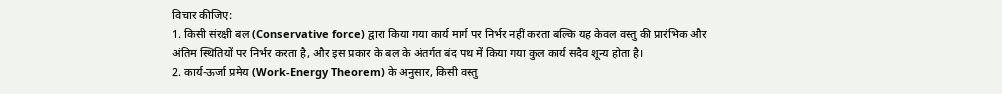विचार कीजिए:
1. किसी संरक्षी बल (Conservative force) द्वारा किया गया कार्य मार्ग पर निर्भर नहीं करता बल्कि यह केवल वस्तु की प्रारंभिक और अंतिम स्थितियों पर निर्भर करता है, और इस प्रकार के बल के अंतर्गत बंद पथ में किया गया कुल कार्य सदैव शून्य होता है।
2. कार्य-ऊर्जा प्रमेय (Work-Energy Theorem) के अनुसार, किसी वस्तु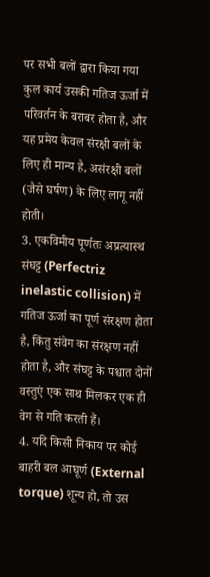पर सभी बलों द्वारा किया गया कुल कार्य उसकी गतिज ऊर्जा में परिवर्तन के बराबर होता है, और यह प्रमेय केवल संरक्षी बलों के लिए ही मान्य है, असंरक्षी बलों (जैसे घर्षण) के लिए लागू नहीं होती।
3. एकविमीय पूर्णतः अप्रत्यास्थ संघट्ट (Perfectriz inelastic collision) में गतिज ऊर्जा का पूर्ण संरक्षण होता है, किंतु संवेग का संरक्षण नहीं होता है, और संघट्ट के पश्चात दोनों वस्तुएं एक साथ मिलकर एक ही वेग से गति करती हैं।
4. यदि किसी निकाय पर कोई बाहरी बल आघूर्ण (External torque) शून्य हो, तो उस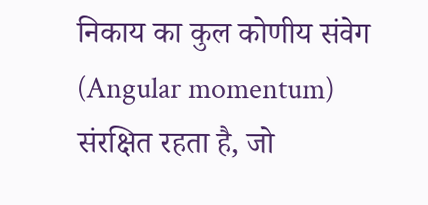निकाय का कुल कोणीय संवेग (Angular momentum) संरक्षित रहता है, जो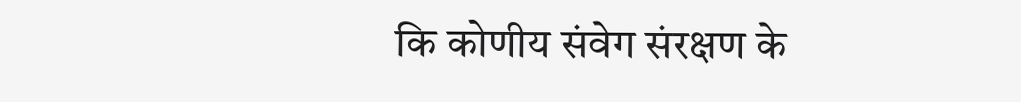कि कोणीय संवेग संरक्षण के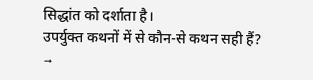सिद्धांत को दर्शाता है।
उपर्युक्त कथनों में से कौन-से कथन सही हैं?
→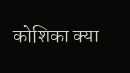कोशिका क्या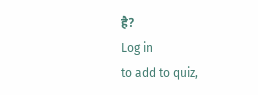है?
Log in
to add to quiz,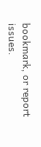bookmark, or report issues.